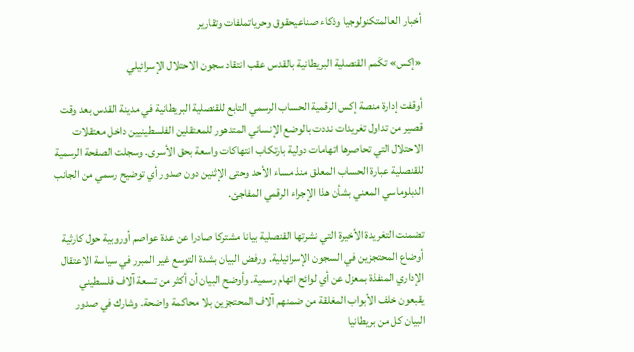أخبار العالمتكنولوجيا وذكاء صناعيحقوق وحرياتملفات وتقارير

«إكس» تكَمم القنصلية البريطانية بالقدس عقب انتقاد سجون الاحتلال الإسرائيلي

أوقفت إدارة منصة إكس الرقمية الحساب الرسمي التابع للقنصلية البريطانية في مدينة القدس بعد وقت قصير من تداول تغريدات نددت بالوضع الإنساني المتدهور للمعتقلين الفلسطينيين داخل معتقلات الاحتلال التي تحاصرها اتهامات دولية بارتكاب انتهاكات واسعة بحق الأسرى. وسجلت الصفحة الرسمية للقنصلية عبارة الحساب المعلق منذ مساء الأحد وحتى الإثنين دون صدور أي توضيح رسمي من الجانب الدبلوماسي المعني بشأن هذا الإجراء الرقمي المفاجئ.

تضمنت التغريدة الأخيرة التي نشرتها القنصلية بيانا مشتركا صادرا عن عدة عواصم أوروبية حول كارثية أوضاع المحتجزين في السجون الإسرائيلية. ورفض البيان بشدة التوسع غير المبرر في سياسة الاعتقال الإداري المنفذة بمعزل عن أي لوائح اتهام رسمية. وأوضح البيان أن أكثر من تسعة آلاف فلسطيني يقبعون خلف الأبواب المغلقة من ضمنهم آلاف المحتجزين بلا محاكمة واضحة. وشارك في صدور البيان كل من بريطانيا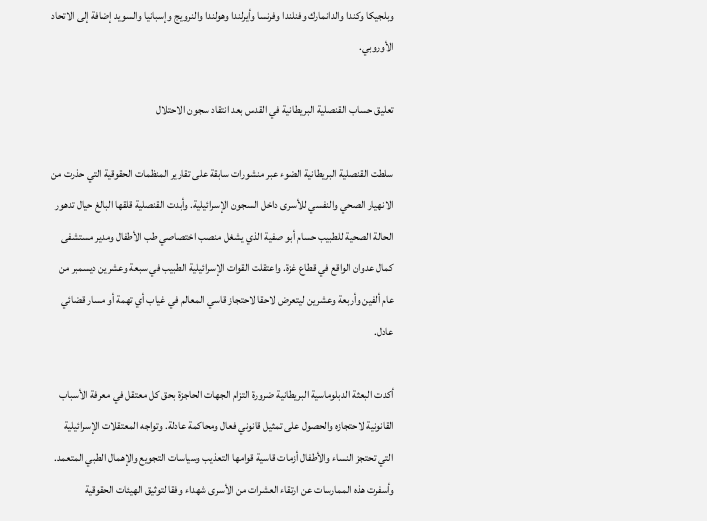وبلجيكا وكندا والدانمارك وفنلندا وفرنسا وأيرلندا وهولندا والنرويج وإسبانيا والسويد إضافة إلى الاتحاد الأوروبي.

تعليق حساب القنصلية البريطانية في القدس بعد انتقاد سجون الاحتلال

سلطت القنصلية البريطانية الضوء عبر منشورات سابقة على تقارير المنظمات الحقوقية التي حذرت من الانهيار الصحي والنفسي للأسرى داخل السجون الإسرائيلية. وأبدت القنصلية قلقها البالغ حيال تدهور الحالة الصحية للطبيب حسام أبو صفية الذي يشغل منصب اختصاصي طب الأطفال ومدير مستشفى كمال عدوان الواقع في قطاع غزة. واعتقلت القوات الإسرائيلية الطبيب في سبعة وعشرين ديسمبر من عام ألفين وأربعة وعشرين ليتعرض لاحقا لاحتجاز قاسي المعالم في غياب أي تهمة أو مسار قضائي عادل.

أكدت البعثة الدبلوماسية البريطانية ضرورة التزام الجهات الحاجزة بحق كل معتقل في معرفة الأسباب القانونية لاحتجازه والحصول على تمثيل قانوني فعال ومحاكمة عادلة. وتواجه المعتقلات الإسرائيلية التي تحتجز النساء والأطفال أزمات قاسية قوامها التعذيب وسياسات التجويع والإهمال الطبي المتعمد. وأسفرت هذه الممارسات عن ارتقاء العشرات من الأسرى شهداء وفقا لتوثيق الهيئات الحقوقية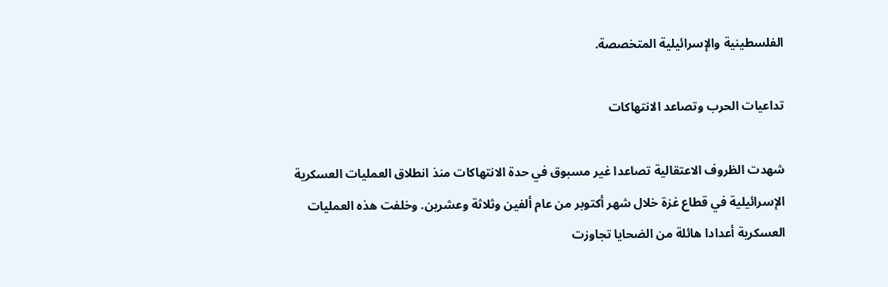الفلسطينية والإسرائيلية المتخصصة.

تداعيات الحرب وتصاعد الانتهاكات

شهدت الظروف الاعتقالية تصاعدا غير مسبوق في حدة الانتهاكات منذ انطلاق العمليات العسكرية الإسرائيلية في قطاع غزة خلال شهر أكتوبر من عام ألفين وثلاثة وعشرين. وخلفت هذه العمليات العسكرية أعدادا هائلة من الضحايا تجاوزت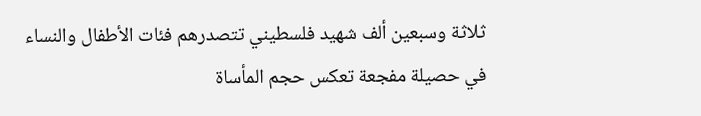ثلاثة وسبعين ألف شهيد فلسطيني تتصدرهم فئات الأطفال والنساء في حصيلة مفجعة تعكس حجم المأساة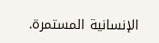الإنسانية المستمرة.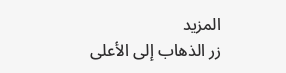المزيد
زر الذهاب إلى الأعلى